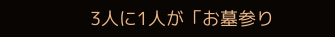3人に1人が「お墓参り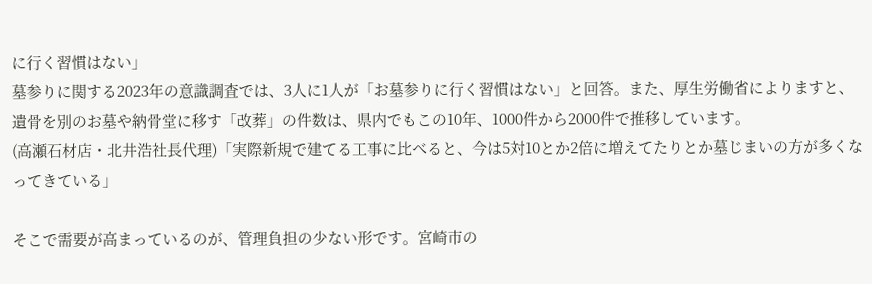に行く習慣はない」
墓参りに関する2023年の意識調査では、3人に1人が「お墓参りに行く習慣はない」と回答。また、厚生労働省によりますと、遺骨を別のお墓や納骨堂に移す「改葬」の件数は、県内でもこの10年、1000件から2000件で推移しています。
(高瀬石材店・北井浩社長代理)「実際新規で建てる工事に比べると、今は5対10とか2倍に増えてたりとか墓じまいの方が多くなってきている」

そこで需要が高まっているのが、管理負担の少ない形です。宮崎市の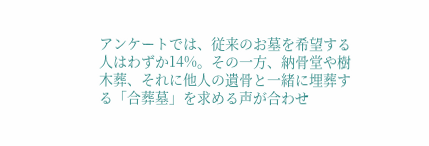アンケートでは、従来のお墓を希望する人はわずか14%。その一方、納骨堂や樹木葬、それに他人の遺骨と一緒に埋葬する「合葬墓」を求める声が合わせ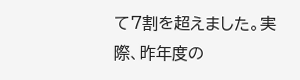て7割を超えました。実際、昨年度の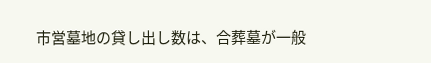市営墓地の貸し出し数は、合葬墓が一般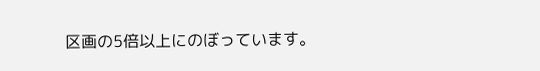区画の5倍以上にのぼっています。